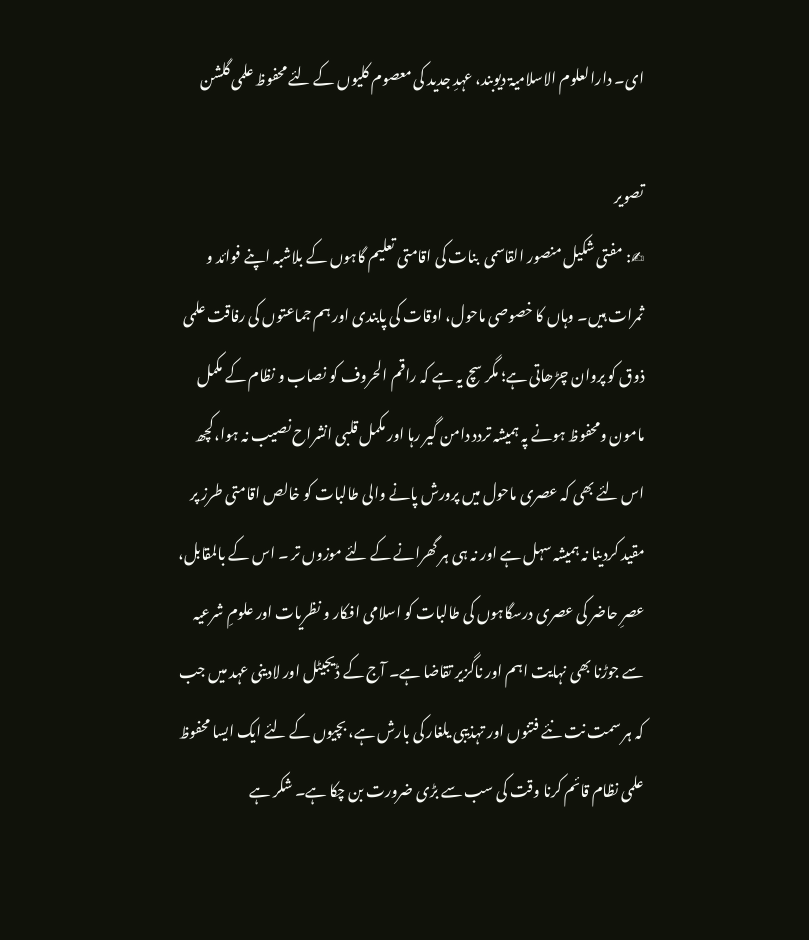ای۔ دارالعلوم الاسلامیۃ دیوبند، عہدِ جدید کی معصوم کلیوں کے لئے محفوظ علمی گلشن

تصویر
✍: مفتی شکیل منصور القاسمی  بنات کی اقامتی تعلیم گاہوں کے بلاشبہ اپنے فوائد و ثمرات ہیں۔ وہاں کا خصوصی ماحول، اوقات کی پابندی اور ہم جماعتوں کی رفاقت علمی ذوق کو پروان چڑھاتی ہے؛ مگر سچ یہ ہے کہ راقم الحروف کو نصاب و نظام کے مکمل مامون ومحفوظ ہونے پہ ہمیشہ تردد دامن گیر رہا اور مکمل قلبی انشراح نصیب نہ ہوا،کچھ اس لئے بھی کہ عصری ماحول میں پرورش پانے والی طالبات کو خالص اقامتی طرز پر مقید کردینا نہ ہمیشہ سہل ہے اور نہ ہی ہر گھرانے کے لئے موزوں تر ۔ اس کے بالمقابل، عصرِ حاضر کی عصری درسگاہوں کی طالبات کو اسلامی افکار و نظریات اور علومِ شرعیہ سے جوڑنا بھی نہایت اہم اور ناگزیر تقاضا ہے۔ آج کے ڈیجیٹل اور لادینی عہد میں جب کہ ہر سمت نت نئے فتنوں اور تہذیبی یلغار کی بارش ہے، بچیوں کے لئے ایک ایسا محفوظ علمی نظام قائم کرنا وقت کی سب سے بڑی ضرورت بن چکا ہے۔ شکر ہے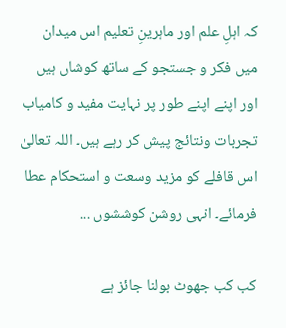کہ اہلِ علم اور ماہرینِ تعلیم اس میدان میں فکر و جستجو کے ساتھ کوشاں ہیں اور اپنے اپنے طور پر نہایت مفید و کامیاب تجربات ونتائج پیش کر رہے ہیں۔ اللہ تعالیٰ اس قافلے کو مزید وسعت و استحکام عطا فرمائے۔ انہی روشن کوششوں ...

کب کب جھوٹ بولنا جائز ہے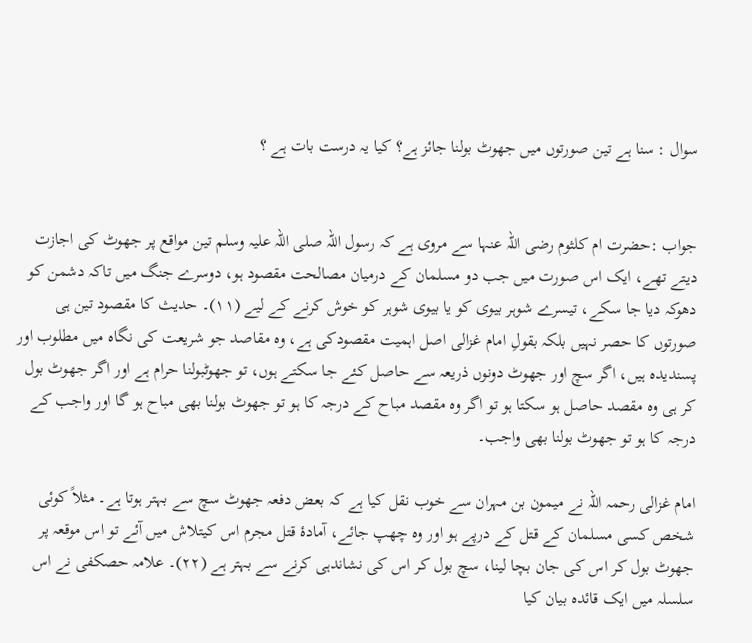سوال : سنا ہے تین صورتوں میں جھوٹ بولنا جائز ہے؟ کیا یہ درست بات ہے ؟


جواب :حضرت ام کلثوم رضی اللہ عنہا سے مروی ہے کہ رسول اللہ صلی اللہ علیہ وسلم تین مواقع پر جھوٹ کی اجازت دیتے تھے، ایک اس صورت میں جب دو مسلمان کے درمیان مصالحت مقصود ہو، دوسرے جنگ میں تاکہ دشمن کو دھوکہ دیا جا سکے، تیسرے شوہر بیوی کو یا بیوی شوہر کو خوش کرنے کے لیے (۱۱)۔ حدیث کا مقصود تین ہی صورتوں کا حصر نہیں بلکہ بقولِ امام غزالی اصل اہمیت مقصودکی ہے، وہ مقاصد جو شریعت کی نگاہ میں مطلوب اور پسندیدہ ہیں، اگر سچ اور جھوٹ دونوں ذریعہ سے حاصل کئے جا سکتے ہوں، تو جھوٹبولنا حرام ہے اور اگر جھوٹ بول کر ہی وہ مقصد حاصل ہو سکتا ہو تو اگر وہ مقصد مباح کے درجہ کا ہو تو جھوٹ بولنا بھی مباح ہو گا اور واجب کے درجہ کا ہو تو جھوٹ بولنا بھی واجب۔

امام غزالی رحمہ اللہ نے میمون بن مہران سے خوب نقل کیا ہے کہ بعض دفعہ جھوٹ سچ سے بہتر ہوتا ہے۔ مثلاً کوئی شخص کسی مسلمان کے قتل کے درپے ہو اور وہ چھپ جائے، آمادۂ قتل مجرم اس کیتلاش میں آئے تو اس موقعہ پر جھوٹ بول کر اس کی جان بچا لینا، سچ بول کر اس کی نشاندہی کرنے سے بہتر ہے (۲۲)۔ علامہ حصکفی نے اس سلسلہ میں ایک قائدہ بیان کیا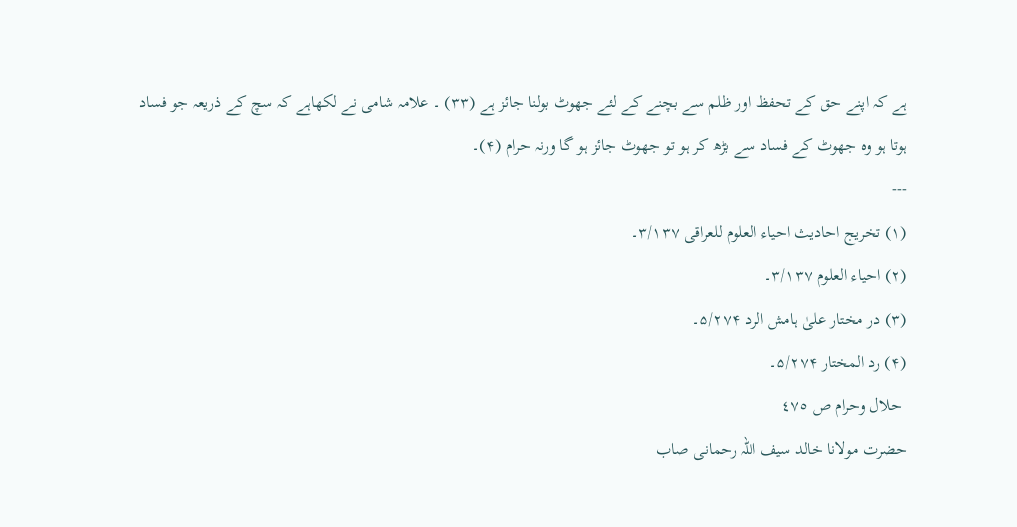ہے کہ اپنے حق کے تحفظ اور ظلم سے بچنے کے لئے جھوٹ بولنا جائز ہے (۳۳) ۔ علامہ شامی نے لکھاہے کہ سچ کے ذریعہ جو فساد ہوتا ہو وہ جھوٹ کے فساد سے بڑھ کر ہو تو جھوٹ جائز ہو گا ورنہ حرام (۴)۔
---
(۱) تخریج احادیث احیاء العلوم للعراقی ۳/۱۳۷۔
(۲) احیاء العلوم ۳/۱۳۷۔
(۳) در مختار علیٰ ہامش الرد ۵/۲۷۴۔
(۴) رد المختار ۵/۲۷۴۔
 حلال وحرام ص ٤٧٥
حضرت مولانا خالد سیف اللہ رحمانی صاب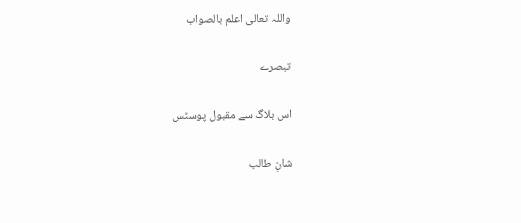واللہ تعالی اعلم بالصواب

تبصرے

اس بلاگ سے مقبول پوسٹس

شانِ طالب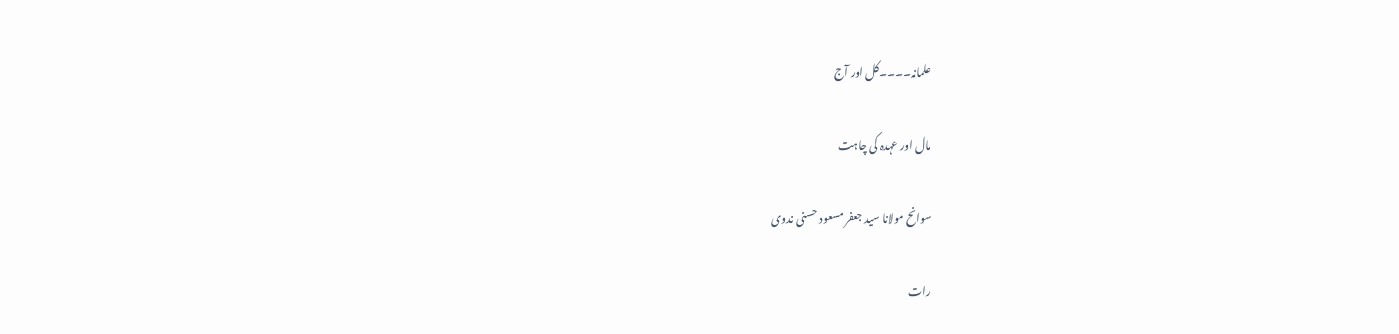علمانہ۔۔۔۔کل اور آج

مال اور عہدہ کی چاہت

سوانح مولانا سید جعفر مسعود حسنی ندوی

رات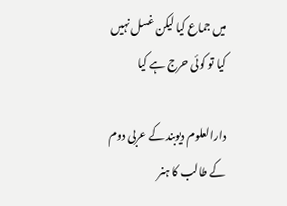میں جماع کیا لیکن غسل نہیں کیا تو کوئی حرج ہے کیا

دارالعلوم دیوبند کے عربی دوم کے طالب کا ہنر